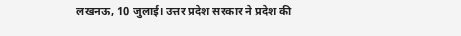लखनऊ, 10 जुलाई। उत्तर प्रदेश सरकार ने प्रदेश की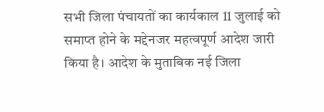सभी जिला पंचायतों का कार्यकाल 11 जुलाई को समाप्त होने के मद्देनजर महत्वपूर्ण आदेश जारी किया है। आदेश के मुताबिक नई जिला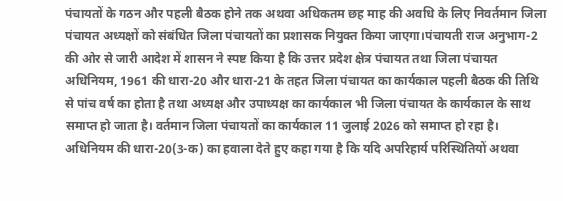पंचायतों के गठन और पहली बैठक होने तक अथवा अधिकतम छह माह की अवधि के लिए निवर्तमान जिला पंचायत अध्यक्षों को संबंधित जिला पंचायतों का प्रशासक नियुक्त किया जाएगा।पंचायती राज अनुभाग-2 की ओर से जारी आदेश में शासन ने स्पष्ट किया है कि उत्तर प्रदेश क्षेत्र पंचायत तथा जिला पंचायत अधिनियम, 1961 की धारा-20 और धारा-21 के तहत जिला पंचायत का कार्यकाल पहली बैठक की तिथि से पांच वर्ष का होता है तथा अध्यक्ष और उपाध्यक्ष का कार्यकाल भी जिला पंचायत के कार्यकाल के साथ समाप्त हो जाता है। वर्तमान जिला पंचायतों का कार्यकाल 11 जुलाई 2026 को समाप्त हो रहा है।
अधिनियम की धारा-20(3-क) का हवाला देते हुए कहा गया है कि यदि अपरिहार्य परिस्थितियों अथवा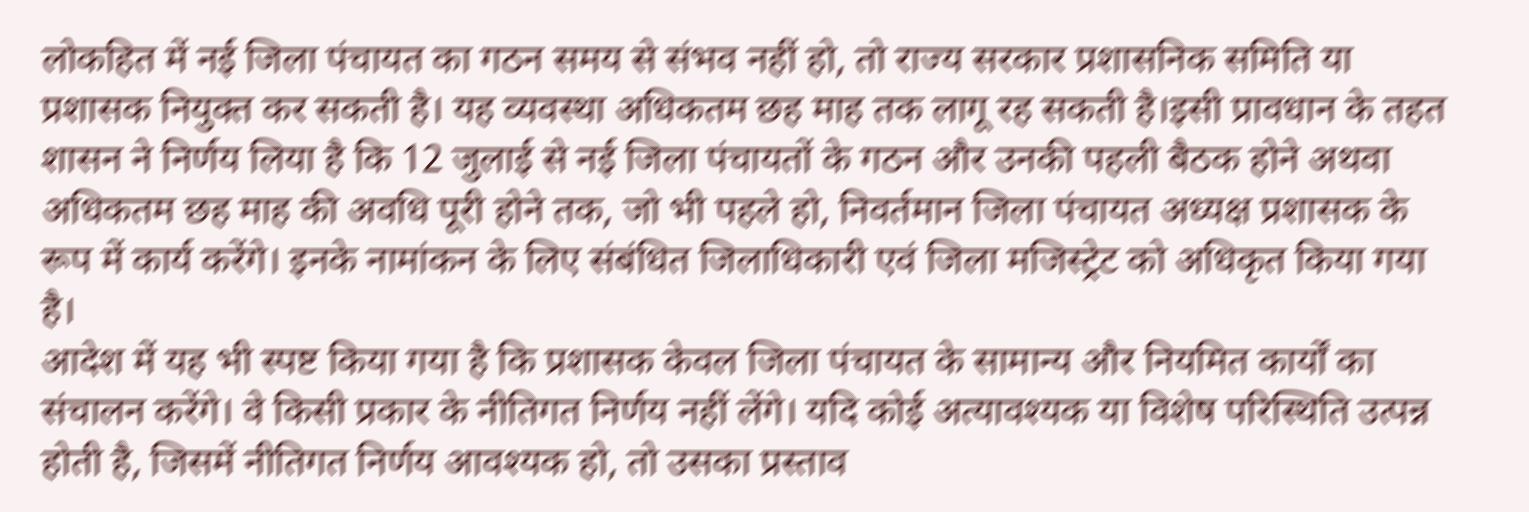लोकहित में नई जिला पंचायत का गठन समय से संभव नहीं हो, तो राज्य सरकार प्रशासनिक समिति या प्रशासक नियुक्त कर सकती है। यह व्यवस्था अधिकतम छह माह तक लागू रह सकती है।इसी प्रावधान के तहत शासन ने निर्णय लिया है कि 12 जुलाई से नई जिला पंचायतों के गठन और उनकी पहली बैठक होने अथवा अधिकतम छह माह की अवधि पूरी होने तक, जो भी पहले हो, निवर्तमान जिला पंचायत अध्यक्ष प्रशासक के रूप में कार्य करेंगे। इनके नामांकन के लिए संबंधित जिलाधिकारी एवं जिला मजिस्ट्रेट को अधिकृत किया गया है।
आदेश में यह भी स्पष्ट किया गया है कि प्रशासक केवल जिला पंचायत के सामान्य और नियमित कार्यों का संचालन करेंगे। वे किसी प्रकार के नीतिगत निर्णय नहीं लेंगे। यदि कोई अत्यावश्यक या विशेष परिस्थिति उत्पन्न होती है, जिसमें नीतिगत निर्णय आवश्यक हो, तो उसका प्रस्ताव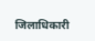जिलाधिकारी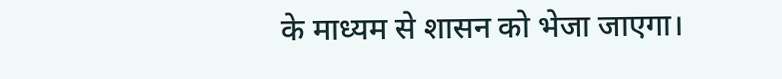के माध्यम से शासन को भेजा जाएगा।